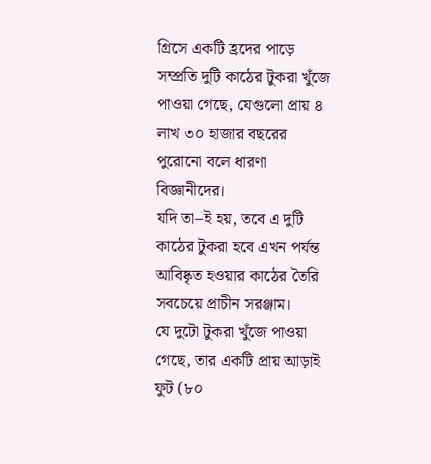গ্রিসে একটি হ্রদের পাড়ে সম্প্রতি দুটি কাঠের টুকরা খুঁজে পাওয়া গেছে, যেগুলো প্রায় ৪ লাখ ৩০ হাজার বছরের পুরোনো বলে ধারণা বিজ্ঞানীদের।
যদি তা–ই হয়, তবে এ দুটি কাঠের টুকরা হবে এখন পর্যন্ত আবিষ্কৃত হওয়ার কাঠের তৈরি সবচেয়ে প্রাচীন সরঞ্জাম।
যে দুটো টুকরা খুঁজে পাওয়া গেছে, তার একটি প্রায় আড়াই ফুট (৮০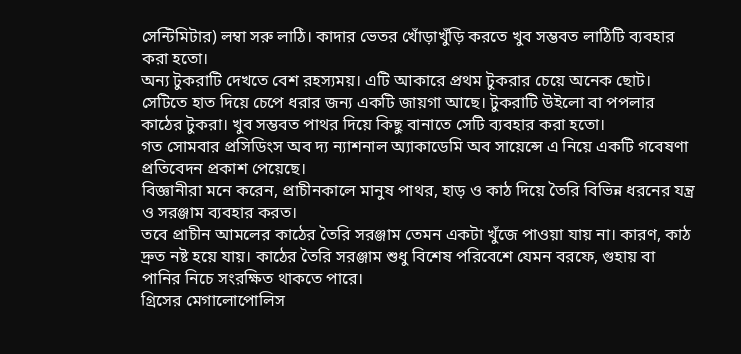সেন্টিমিটার) লম্বা সরু লাঠি। কাদার ভেতর খোঁড়াখুঁড়ি করতে খুব সম্ভবত লাঠিটি ব্যবহার করা হতো।
অন্য টুকরাটি দেখতে বেশ রহস্যময়। এটি আকারে প্রথম টুকরার চেয়ে অনেক ছোট। সেটিতে হাত দিয়ে চেপে ধরার জন্য একটি জায়গা আছে। টুকরাটি উইলো বা পপলার কাঠের টুকরা। খুব সম্ভবত পাথর দিয়ে কিছু বানাতে সেটি ব্যবহার করা হতো।
গত সোমবার প্রসিডিংস অব দ্য ন্যাশনাল অ্যাকাডেমি অব সায়েন্সে এ নিয়ে একটি গবেষণা প্রতিবেদন প্রকাশ পেয়েছে।
বিজ্ঞানীরা মনে করেন, প্রাচীনকালে মানুষ পাথর, হাড় ও কাঠ দিয়ে তৈরি বিভিন্ন ধরনের যন্ত্র ও সরঞ্জাম ব্যবহার করত।
তবে প্রাচীন আমলের কাঠের তৈরি সরঞ্জাম তেমন একটা খুঁজে পাওয়া যায় না। কারণ, কাঠ দ্রুত নষ্ট হয়ে যায়। কাঠের তৈরি সরঞ্জাম শুধু বিশেষ পরিবেশে যেমন বরফে, গুহায় বা পানির নিচে সংরক্ষিত থাকতে পারে।
গ্রিসের মেগালোপোলিস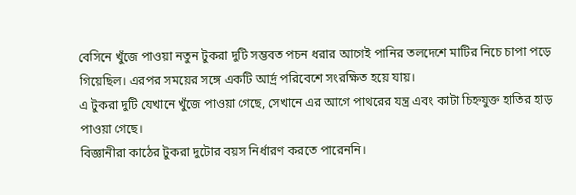বেসিনে খুঁজে পাওয়া নতুন টুকরা দুটি সম্ভবত পচন ধরার আগেই পানির তলদেশে মাটির নিচে চাপা পড়ে গিয়েছিল। এরপর সময়ের সঙ্গে একটি আর্দ্র পরিবেশে সংরক্ষিত হয়ে যায়।
এ টুকরা দুটি যেখানে খুঁজে পাওয়া গেছে, সেখানে এর আগে পাথরের যন্ত্র এবং কাটা চিহ্নযুক্ত হাতির হাড় পাওয়া গেছে।
বিজ্ঞানীরা কাঠের টুকরা দুটোর বয়স নির্ধারণ করতে পারেননি।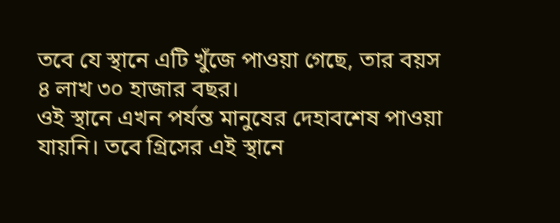তবে যে স্থানে এটি খুঁজে পাওয়া গেছে, তার বয়স ৪ লাখ ৩০ হাজার বছর।
ওই স্থানে এখন পর্যন্ত মানুষের দেহাবশেষ পাওয়া যায়নি। তবে গ্রিসের এই স্থানে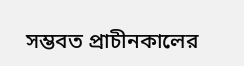সম্ভবত প্রাচীনকালের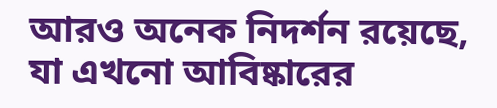আরও অনেক নিদর্শন রয়েছে, যা এখনো আবিষ্কারের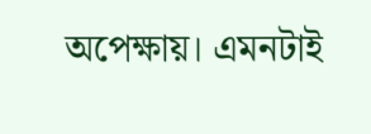অপেক্ষায়। এমনটাই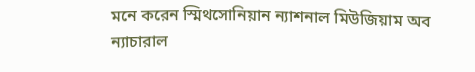মনে করেন স্মিথসোনিয়ান ন্যাশনাল মিউজিয়াম অব ন্যাচারাল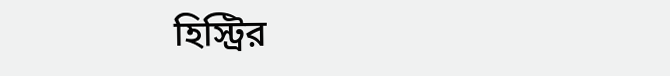হিস্ট্রির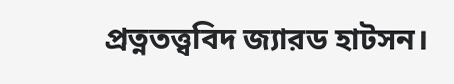প্রত্নতত্ত্ববিদ জ্যারড হাটসন।